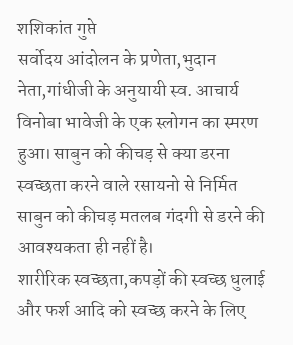शशिकांत गुप्ते
सर्वोदय आंदोलन के प्रणेता,भुदान नेता,गांधीजी के अनुयायी स्व. आचार्य विनोबा भावेजी के एक स्लोगन का स्मरण हुआ। साबुन को कीचड़ से क्या डरना
स्वच्छता करने वाले रसायनो से निर्मित साबुन को कीचड़ मतलब गंदगी से डरने की आवश्यकता ही नहीं है।
शारीरिक स्वच्छता,कपड़ों की स्वच्छ धुलाई और फर्श आदि को स्वच्छ करने के लिए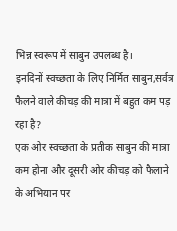भिन्न स्वरूप में साबुन उपलब्ध है।
इनदिनों स्वच्छता के लिए निर्मित साबुन,सर्वत्र फैलने वाले कीचड़ की मात्रा में बहुत कम पड़ रहा है?
एक ओर स्वच्छता के प्रतीक साबुन की मात्रा कम होना और दूसरी ओर कीचड़ को फैलाने के अभियान पर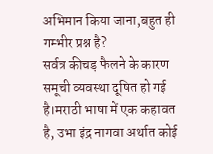अभिमान किया जाना,बहुत ही गम्भीर प्रश्न है?
सर्वत्र कीचड़ फैलने के कारण समूची व्यवस्था दूषित हो गई है।मराठी भाषा में एक कहावत है, उभा इंद्र नागवा अर्थात कोई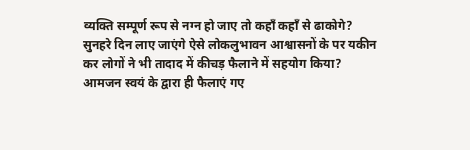व्यक्ति सम्पूर्ण रूप से नग्न हो जाए तो कहाँ कहाँ से ढाकोगे?
सुनहरे दिन लाए जाएंगे ऐसे लोकलुभावन आश्वासनों के पर यकीन कर लोगों ने भी तादाद में कीचड़ फैलाने में सहयोग किया?
आमजन स्वयं के द्वारा ही फैलाएं गए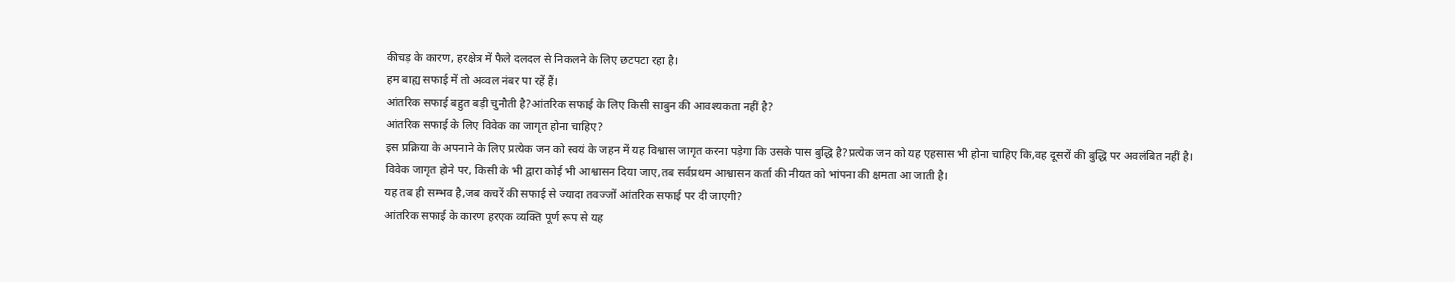कीचड़ के कारण, हरक्षेत्र में फैले दलदल से निकलने के लिए छटपटा रहा है।
हम बाह्य सफाई में तो अव्वल नंबर पा रहें हैं।
आंतरिक सफाई बहुत बड़ी चुनौती है?आंतरिक सफाई के लिए किसी साबुन की आवश्यकता नहीं है?
आंतरिक सफाई के लिए विवेक का जागृत होना चाहिए?
इस प्रक्रिया के अपनाने के लिए प्रत्येक जन को स्वयं के जहन में यह विश्वास जागृत करना पड़ेगा कि उसके पास बुद्धि है?प्रत्येक जन को यह एहसास भी होना चाहिए कि,वह दूसरों की बुद्धि पर अवलंबित नहीं है।
विवेक जागृत होने पर, किसी के भी द्वारा कोई भी आश्वासन दिया जाए,तब सर्वप्रथम आश्वासन कर्ता की नीयत को भांपना की क्षमता आ जाती है।
यह तब ही सम्भव है,जब कचरें की सफाई से ज्यादा तवज्जों आंतरिक सफाई पर दी जाएगी?
आंतरिक सफाई के कारण हरएक व्यक्ति पूर्ण रूप से यह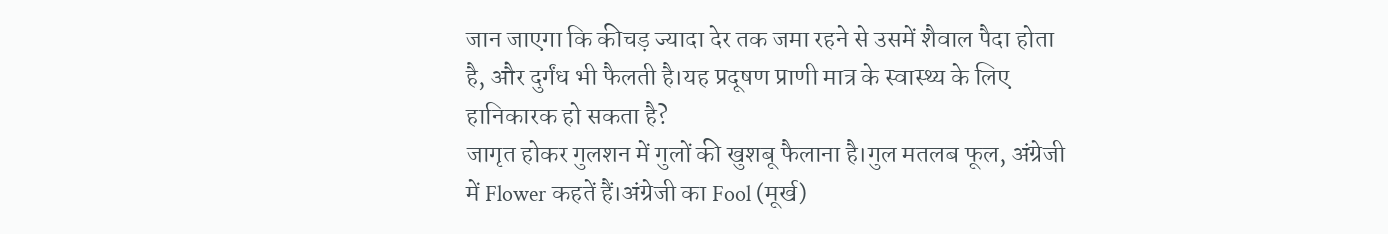जान जाएगा कि कीचड़ ज्यादा देर तक जमा रहने से उसमें शैवाल पैदा होता है, और दुर्गंध भी फैलती है।यह प्रदूषण प्राणी मात्र के स्वास्थ्य के लिए हानिकारक हो सकता है?
जागृत होकर गुलशन में गुलों की खुशबू फैलाना है।गुल मतलब फूल, अंग्रेजी में Flower कहतें हैं।अंग्रेजी का Fool (मूर्ख)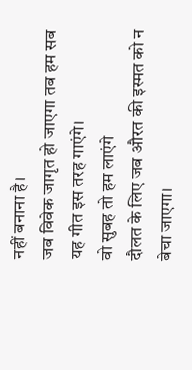नहीं बनाना है।
जब विवेक जागृत हो जाएगा तब हम सब यह गीत इस तरह गाएंगे।
वो सुबह तो हम लाएंगे
दौलत के लिए जब औरत की इस्मत को न बेचा जाएगा।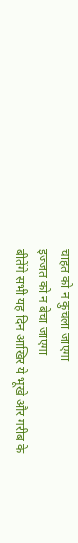चाहत को न कुचला जाएगा
इज्जत को न बेचा जाएगा
बीतेंगे सभी यह दिन आखिर ये भूखे और गरीब के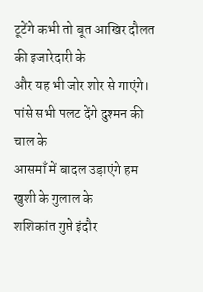टूटेंगे कभी तो बूत आखिर दौलत की इजारेदारी के
और यह भी जोर शोर से गाएंगे।
पांसे सभी पलट देंगे दुश्मन की चाल के
आसमाँ में बादल उड़ाएंगे हम खुशी के गुलाल के
शशिकांत गुप्ते इंदौर